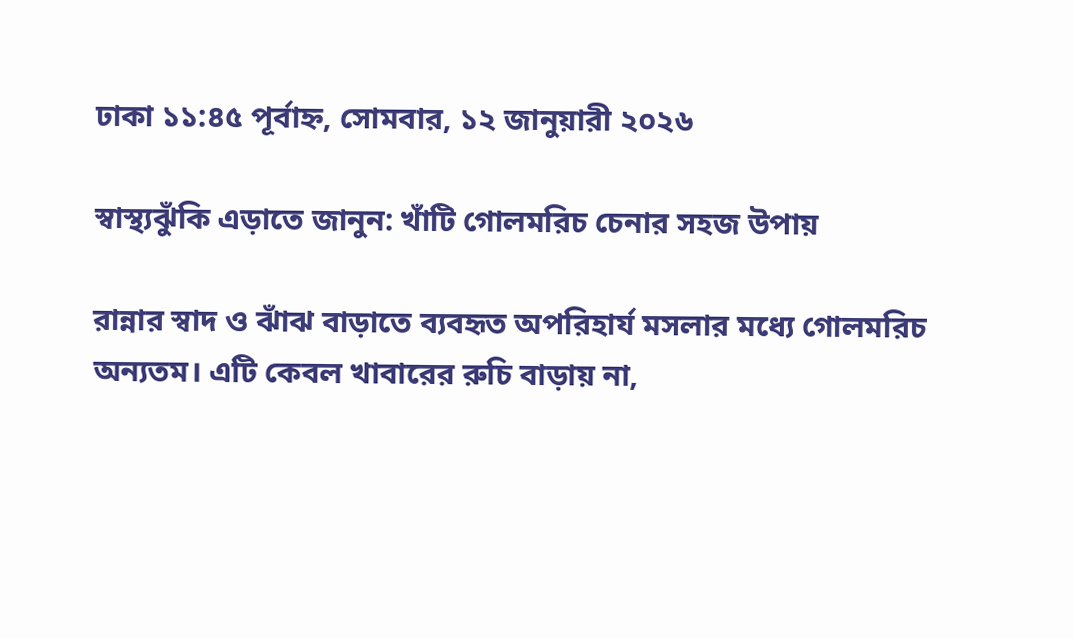ঢাকা ১১:৪৫ পূর্বাহ্ন, সোমবার, ১২ জানুয়ারী ২০২৬

স্বাস্থ্যঝুঁকি এড়াতে জানুন: খাঁটি গোলমরিচ চেনার সহজ উপায়

রান্নার স্বাদ ও ঝাঁঝ বাড়াতে ব্যবহৃত অপরিহার্য মসলার মধ্যে গোলমরিচ অন্যতম। এটি কেবল খাবারের রুচি বাড়ায় না,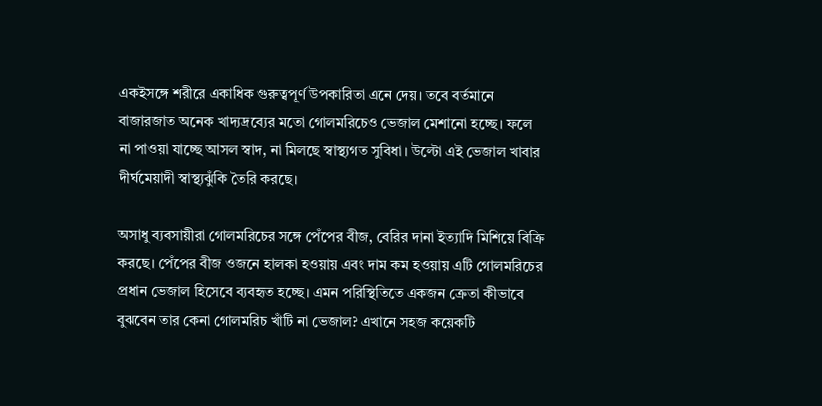একইসঙ্গে শরীরে একাধিক গুরুত্বপূর্ণ উপকারিতা এনে দেয়। তবে বর্তমানে বাজারজাত অনেক খাদ্যদ্রব্যের মতো গোলমরিচেও ভেজাল মেশানো হচ্ছে। ফলে না পাওয়া যাচ্ছে আসল স্বাদ, না মিলছে স্বাস্থ্যগত সুবিধা। উল্টো এই ভেজাল খাবার দীর্ঘমেয়াদী স্বাস্থ্যঝুঁকি তৈরি করছে।

অসাধু ব্যবসায়ীরা গোলমরিচের সঙ্গে পেঁপের বীজ, বেরির দানা ইত্যাদি মিশিয়ে বিক্রি করছে। পেঁপের বীজ ওজনে হালকা হওয়ায় এবং দাম কম হওয়ায় এটি গোলমরিচের প্রধান ভেজাল হিসেবে ব্যবহৃত হচ্ছে। এমন পরিস্থিতিতে একজন ক্রেতা কীভাবে বুঝবেন তার কেনা গোলমরিচ খাঁটি না ভেজাল? এখানে সহজ কয়েকটি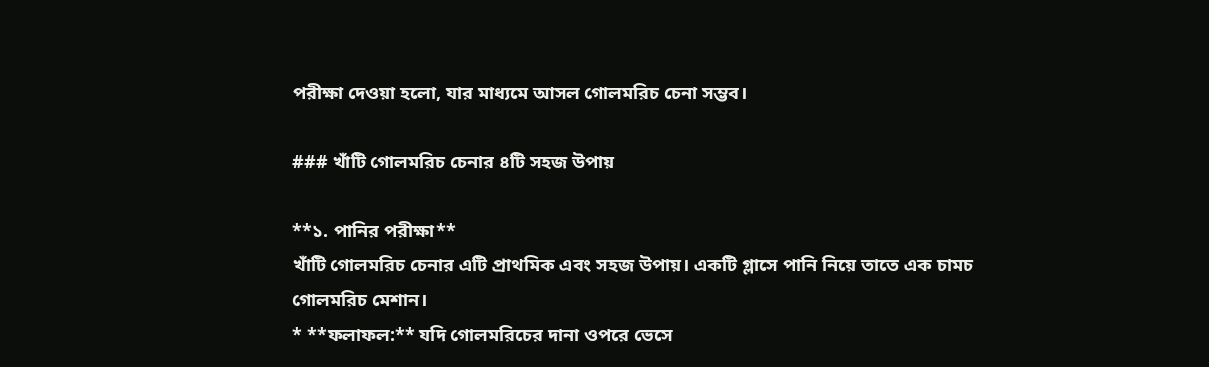পরীক্ষা দেওয়া হলো, যার মাধ্যমে আসল গোলমরিচ চেনা সম্ভব।

### খাঁটি গোলমরিচ চেনার ৪টি সহজ উপায়

**১. পানির পরীক্ষা**
খাঁটি গোলমরিচ চেনার এটি প্রাথমিক এবং সহজ উপায়। একটি গ্লাসে পানি নিয়ে তাতে এক চামচ গোলমরিচ মেশান।
* **ফলাফল:** যদি গোলমরিচের দানা ওপরে ভেসে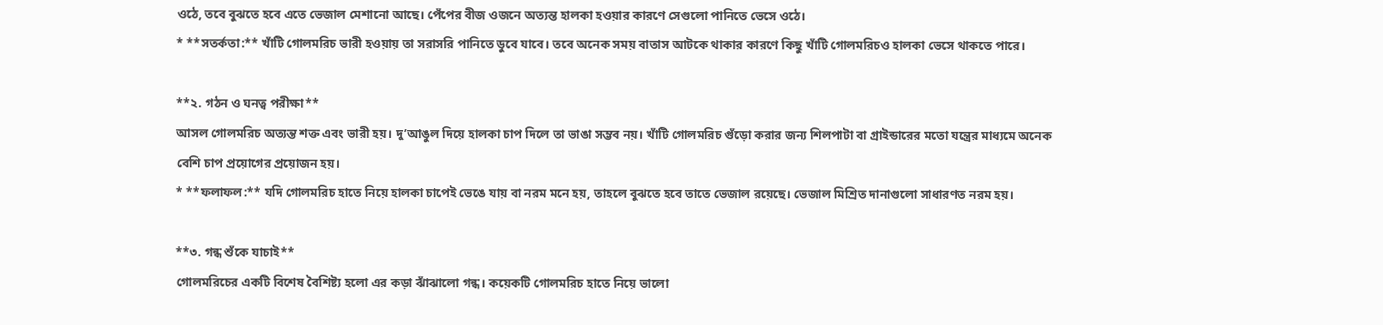ওঠে, তবে বুঝতে হবে এতে ভেজাল মেশানো আছে। পেঁপের বীজ ওজনে অত্যন্ত হালকা হওয়ার কারণে সেগুলো পানিতে ভেসে ওঠে।
* **সতর্কতা:** খাঁটি গোলমরিচ ভারী হওয়ায় তা সরাসরি পানিতে ডুবে যাবে। তবে অনেক সময় বাতাস আটকে থাকার কারণে কিছু খাঁটি গোলমরিচও হালকা ভেসে থাকতে পারে।

**২. গঠন ও ঘনত্ব পরীক্ষা**
আসল গোলমরিচ অত্যন্ত শক্ত এবং ভারী হয়। দু’আঙুল দিয়ে হালকা চাপ দিলে তা ভাঙা সম্ভব নয়। খাঁটি গোলমরিচ গুঁড়ো করার জন্য শিলপাটা বা গ্রাইন্ডারের মতো যন্ত্রের মাধ্যমে অনেক বেশি চাপ প্রয়োগের প্রয়োজন হয়।
* **ফলাফল:** যদি গোলমরিচ হাতে নিয়ে হালকা চাপেই ভেঙে যায় বা নরম মনে হয়, তাহলে বুঝতে হবে তাতে ভেজাল রয়েছে। ভেজাল মিশ্রিত দানাগুলো সাধারণত নরম হয়।

**৩. গন্ধ শুঁকে যাচাই**
গোলমরিচের একটি বিশেষ বৈশিষ্ট্য হলো এর কড়া ঝাঁঝালো গন্ধ। কয়েকটি গোলমরিচ হাতে নিয়ে ভালো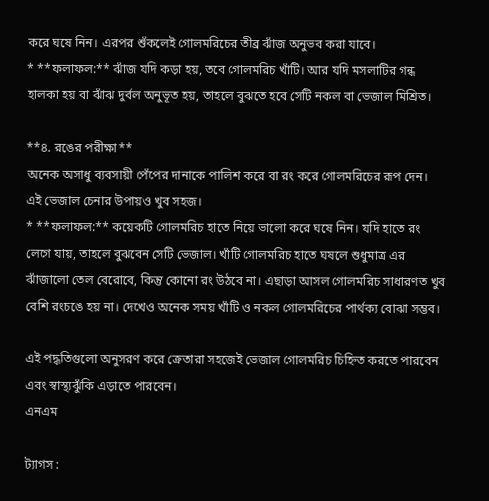করে ঘষে নিন। এরপর শুঁকলেই গোলমরিচের তীব্র ঝাঁজ অনুভব করা যাবে।
* **ফলাফল:** ঝাঁজ যদি কড়া হয়, তবে গোলমরিচ খাঁটি। আর যদি মসলাটির গন্ধ হালকা হয় বা ঝাঁঝ দুর্বল অনুভূত হয়, তাহলে বুঝতে হবে সেটি নকল বা ভেজাল মিশ্রিত।

**৪. রঙের পরীক্ষা**
অনেক অসাধু ব্যবসায়ী পেঁপের দানাকে পালিশ করে বা রং করে গোলমরিচের রূপ দেন। এই ভেজাল চেনার উপায়ও খুব সহজ।
* **ফলাফল:** কয়েকটি গোলমরিচ হাতে নিয়ে ভালো করে ঘষে নিন। যদি হাতে রং লেগে যায়, তাহলে বুঝবেন সেটি ভেজাল। খাঁটি গোলমরিচ হাতে ঘষলে শুধুমাত্র এর ঝাঁজালো তেল বেরোবে, কিন্তু কোনো রং উঠবে না। এছাড়া আসল গোলমরিচ সাধারণত খুব বেশি রংচঙে হয় না। দেখেও অনেক সময় খাঁটি ও নকল গোলমরিচের পার্থক্য বোঝা সম্ভব।

এই পদ্ধতিগুলো অনুসরণ করে ক্রেতারা সহজেই ভেজাল গোলমরিচ চিহ্নিত করতে পারবেন এবং স্বাস্থ্যঝুঁকি এড়াতে পারবেন।
এনএম

ট্যাগস :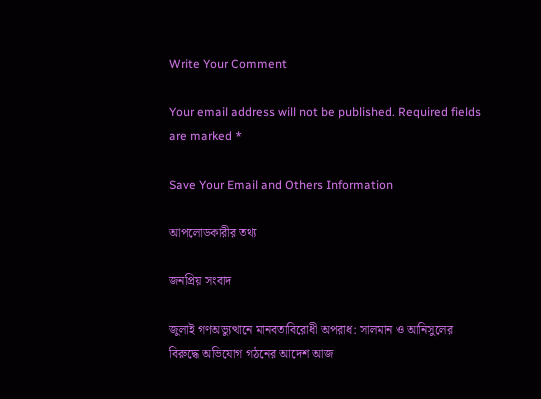Write Your Comment

Your email address will not be published. Required fields are marked *

Save Your Email and Others Information

আপলোডকারীর তথ্য

জনপ্রিয় সংবাদ

জুলাই গণঅভ্যুত্থানে মানবতাবিরোধী অপরাধ: সালমান ও আনিসুলের বিরুদ্ধে অভিযোগ গঠনের আদেশ আজ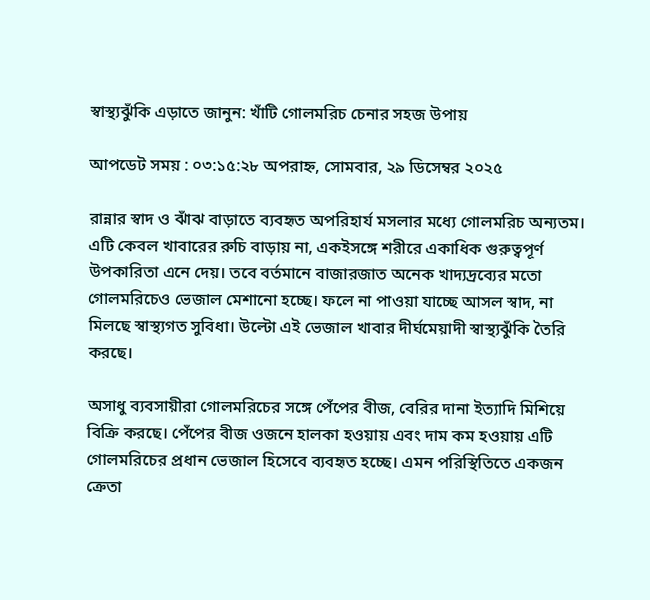স্বাস্থ্যঝুঁকি এড়াতে জানুন: খাঁটি গোলমরিচ চেনার সহজ উপায়

আপডেট সময় : ০৩:১৫:২৮ অপরাহ্ন, সোমবার, ২৯ ডিসেম্বর ২০২৫

রান্নার স্বাদ ও ঝাঁঝ বাড়াতে ব্যবহৃত অপরিহার্য মসলার মধ্যে গোলমরিচ অন্যতম। এটি কেবল খাবারের রুচি বাড়ায় না, একইসঙ্গে শরীরে একাধিক গুরুত্বপূর্ণ উপকারিতা এনে দেয়। তবে বর্তমানে বাজারজাত অনেক খাদ্যদ্রব্যের মতো গোলমরিচেও ভেজাল মেশানো হচ্ছে। ফলে না পাওয়া যাচ্ছে আসল স্বাদ, না মিলছে স্বাস্থ্যগত সুবিধা। উল্টো এই ভেজাল খাবার দীর্ঘমেয়াদী স্বাস্থ্যঝুঁকি তৈরি করছে।

অসাধু ব্যবসায়ীরা গোলমরিচের সঙ্গে পেঁপের বীজ, বেরির দানা ইত্যাদি মিশিয়ে বিক্রি করছে। পেঁপের বীজ ওজনে হালকা হওয়ায় এবং দাম কম হওয়ায় এটি গোলমরিচের প্রধান ভেজাল হিসেবে ব্যবহৃত হচ্ছে। এমন পরিস্থিতিতে একজন ক্রেতা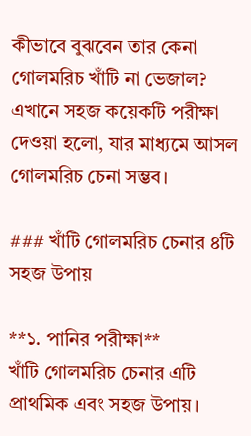কীভাবে বুঝবেন তার কেনা গোলমরিচ খাঁটি না ভেজাল? এখানে সহজ কয়েকটি পরীক্ষা দেওয়া হলো, যার মাধ্যমে আসল গোলমরিচ চেনা সম্ভব।

### খাঁটি গোলমরিচ চেনার ৪টি সহজ উপায়

**১. পানির পরীক্ষা**
খাঁটি গোলমরিচ চেনার এটি প্রাথমিক এবং সহজ উপায়।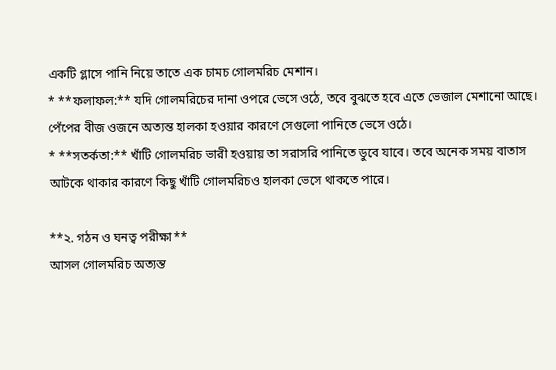একটি গ্লাসে পানি নিয়ে তাতে এক চামচ গোলমরিচ মেশান।
* **ফলাফল:** যদি গোলমরিচের দানা ওপরে ভেসে ওঠে, তবে বুঝতে হবে এতে ভেজাল মেশানো আছে। পেঁপের বীজ ওজনে অত্যন্ত হালকা হওয়ার কারণে সেগুলো পানিতে ভেসে ওঠে।
* **সতর্কতা:** খাঁটি গোলমরিচ ভারী হওয়ায় তা সরাসরি পানিতে ডুবে যাবে। তবে অনেক সময় বাতাস আটকে থাকার কারণে কিছু খাঁটি গোলমরিচও হালকা ভেসে থাকতে পারে।

**২. গঠন ও ঘনত্ব পরীক্ষা**
আসল গোলমরিচ অত্যন্ত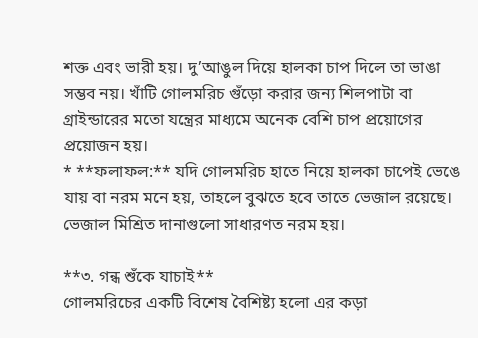শক্ত এবং ভারী হয়। দু’আঙুল দিয়ে হালকা চাপ দিলে তা ভাঙা সম্ভব নয়। খাঁটি গোলমরিচ গুঁড়ো করার জন্য শিলপাটা বা গ্রাইন্ডারের মতো যন্ত্রের মাধ্যমে অনেক বেশি চাপ প্রয়োগের প্রয়োজন হয়।
* **ফলাফল:** যদি গোলমরিচ হাতে নিয়ে হালকা চাপেই ভেঙে যায় বা নরম মনে হয়, তাহলে বুঝতে হবে তাতে ভেজাল রয়েছে। ভেজাল মিশ্রিত দানাগুলো সাধারণত নরম হয়।

**৩. গন্ধ শুঁকে যাচাই**
গোলমরিচের একটি বিশেষ বৈশিষ্ট্য হলো এর কড়া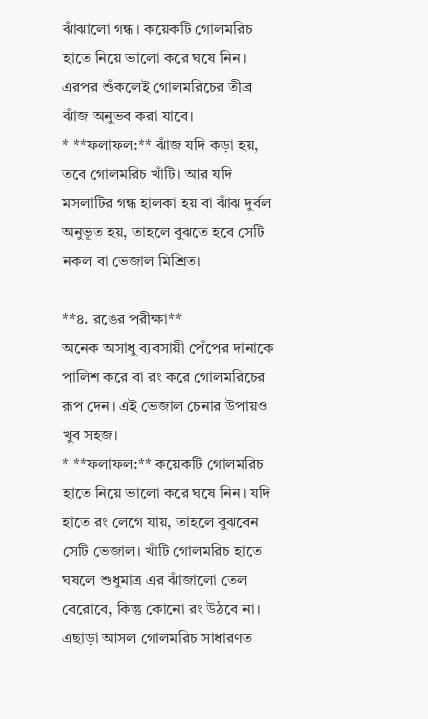ঝাঁঝালো গন্ধ। কয়েকটি গোলমরিচ হাতে নিয়ে ভালো করে ঘষে নিন। এরপর শুঁকলেই গোলমরিচের তীব্র ঝাঁজ অনুভব করা যাবে।
* **ফলাফল:** ঝাঁজ যদি কড়া হয়, তবে গোলমরিচ খাঁটি। আর যদি মসলাটির গন্ধ হালকা হয় বা ঝাঁঝ দুর্বল অনুভূত হয়, তাহলে বুঝতে হবে সেটি নকল বা ভেজাল মিশ্রিত।

**৪. রঙের পরীক্ষা**
অনেক অসাধু ব্যবসায়ী পেঁপের দানাকে পালিশ করে বা রং করে গোলমরিচের রূপ দেন। এই ভেজাল চেনার উপায়ও খুব সহজ।
* **ফলাফল:** কয়েকটি গোলমরিচ হাতে নিয়ে ভালো করে ঘষে নিন। যদি হাতে রং লেগে যায়, তাহলে বুঝবেন সেটি ভেজাল। খাঁটি গোলমরিচ হাতে ঘষলে শুধুমাত্র এর ঝাঁজালো তেল বেরোবে, কিন্তু কোনো রং উঠবে না। এছাড়া আসল গোলমরিচ সাধারণত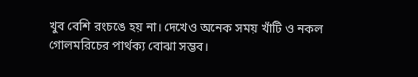খুব বেশি রংচঙে হয় না। দেখেও অনেক সময় খাঁটি ও নকল গোলমরিচের পার্থক্য বোঝা সম্ভব।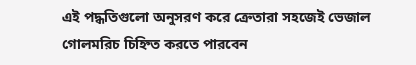এই পদ্ধতিগুলো অনুসরণ করে ক্রেতারা সহজেই ভেজাল গোলমরিচ চিহ্নিত করতে পারবেন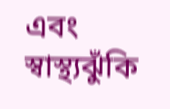এবং স্বাস্থ্যঝুঁকি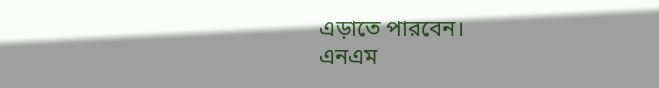এড়াতে পারবেন।
এনএম